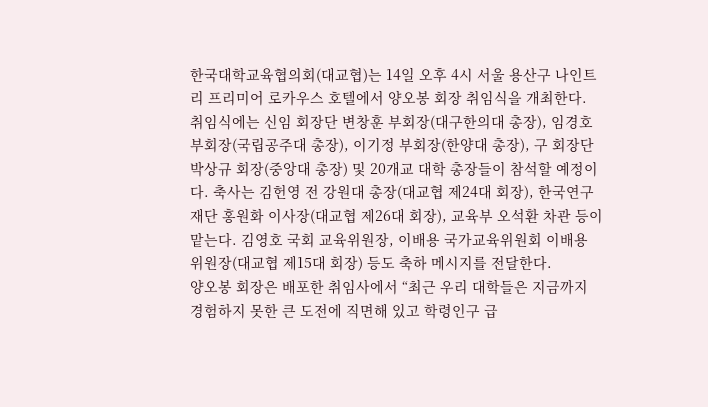한국대학교육협의회(대교협)는 14일 오후 4시 서울 용산구 나인트리 프리미어 로카우스 호텔에서 양오봉 회장 취임식을 개최한다.
취임식에는 신임 회장단 변창훈 부회장(대구한의대 총장), 임경호 부회장(국립공주대 총장), 이기정 부회장(한양대 총장), 구 회장단 박상규 회장(중앙대 총장) 및 20개교 대학 총장들이 참석할 예정이다. 축사는 김헌영 전 강원대 총장(대교협 제24대 회장), 한국연구재단 홍원화 이사장(대교협 제26대 회장), 교육부 오석환 차관 등이 맡는다. 김영호 국회 교육위원장, 이배용 국가교육위원회 이배용 위원장(대교협 제15대 회장) 등도 축하 메시지를 전달한다.
양오봉 회장은 배포한 취임사에서 “최근 우리 대학들은 지금까지 경험하지 못한 큰 도전에 직면해 있고 학령인구 급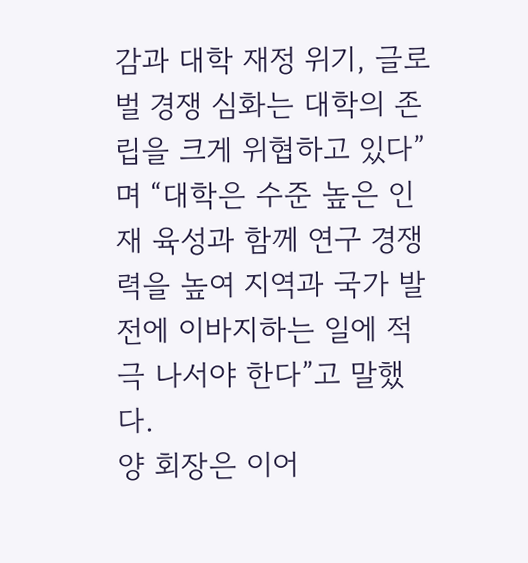감과 대학 재정 위기, 글로벌 경쟁 심화는 대학의 존립을 크게 위협하고 있다”며 “대학은 수준 높은 인재 육성과 함께 연구 경쟁력을 높여 지역과 국가 발전에 이바지하는 일에 적극 나서야 한다”고 말했다.
양 회장은 이어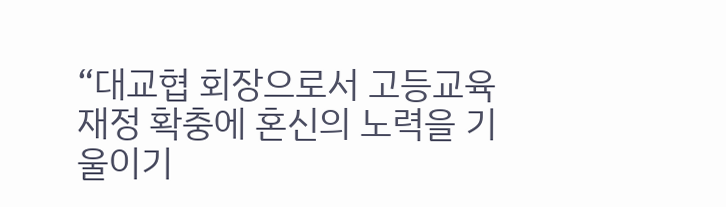“대교협 회장으로서 고등교육 재정 확충에 혼신의 노력을 기울이기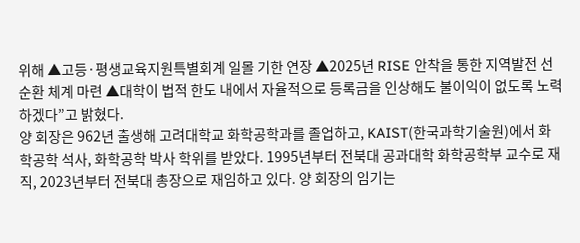위해 ▲고등·평생교육지원특별회계 일몰 기한 연장 ▲2025년 RISE 안착을 통한 지역발전 선순환 체계 마련 ▲대학이 법적 한도 내에서 자율적으로 등록금을 인상해도 불이익이 없도록 노력하겠다”고 밝혔다.
양 회장은 962년 출생해 고려대학교 화학공학과를 졸업하고, KAIST(한국과학기술원)에서 화학공학 석사, 화학공학 박사 학위를 받았다. 1995년부터 전북대 공과대학 화학공학부 교수로 재직, 2023년부터 전북대 총장으로 재임하고 있다. 양 회장의 임기는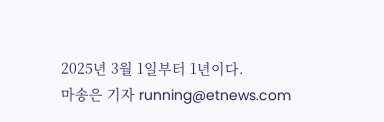2025년 3월 1일부터 1년이다.
마송은 기자 running@etnews.com